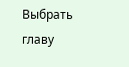Выбрать главу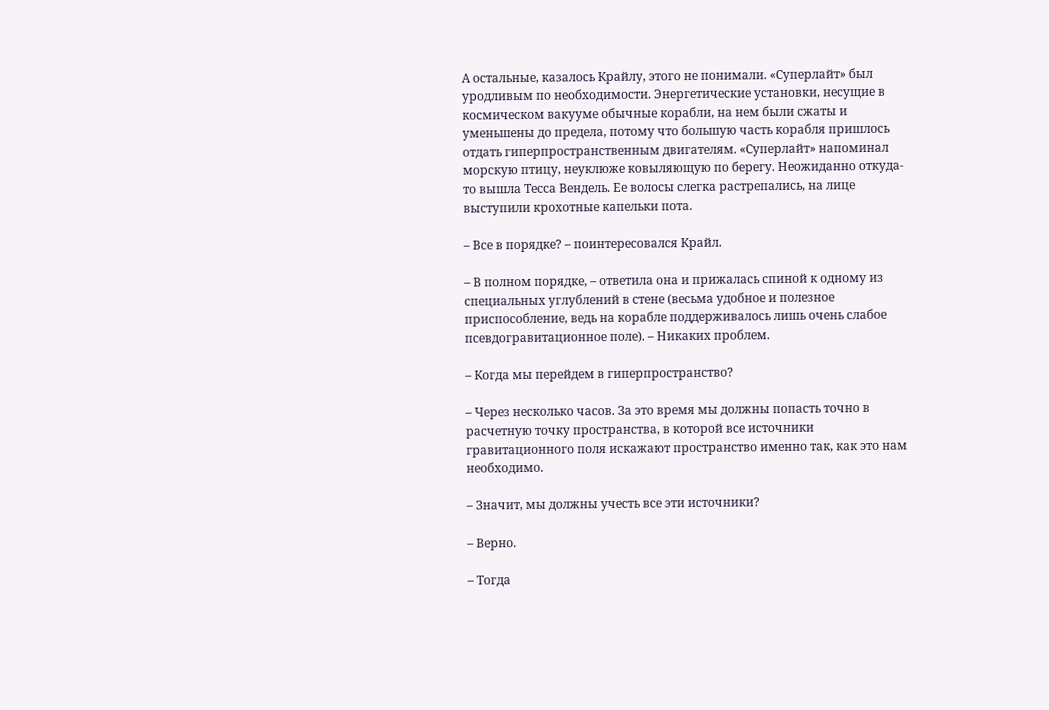А остальные, казалось Крайлу, этого не понимали. «Суперлайт» был уродливым по необходимости. Энергетические установки, несущие в космическом вакууме обычные корабли, на нем были сжаты и уменьшены до предела, потому что большую часть корабля пришлось отдать гиперпространственным двигателям. «Суперлайт» напоминал морскую птицу, неуклюже ковыляющую по берегу. Неожиданно откуда-то вышла Тесса Вендель. Ее волосы слегка растрепались, на лице выступили крохотные капельки пота.

– Все в порядке? – поинтересовался Крайл.

– В полном порядке, – ответила она и прижалась спиной к одному из специальных углублений в стене (весьма удобное и полезное приспособление, ведь на корабле поддерживалось лишь очень слабое псевдогравитационное поле). – Никаких проблем.

– Когда мы перейдем в гиперпространство?

– Через несколько часов. За это время мы должны попасть точно в расчетную точку пространства, в которой все источники гравитационного поля искажают пространство именно так, как это нам необходимо.

– Значит, мы должны учесть все эти источники?

– Верно.

– Тогда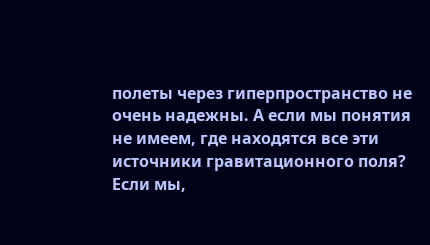полеты через гиперпространство не очень надежны. А если мы понятия не имеем, где находятся все эти источники гравитационного поля? Если мы,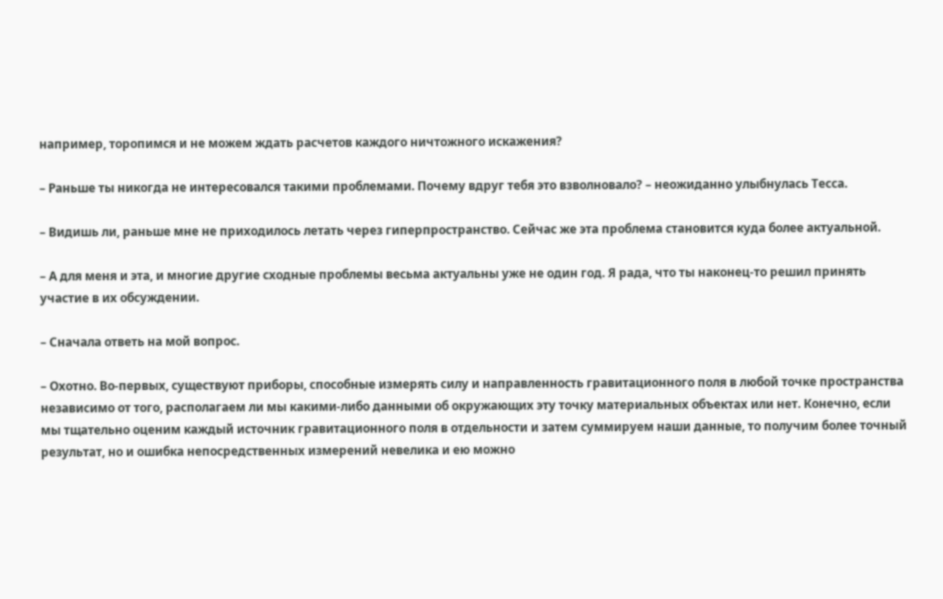например, торопимся и не можем ждать расчетов каждого ничтожного искажения?

– Раньше ты никогда не интересовался такими проблемами. Почему вдруг тебя это взволновало? – неожиданно улыбнулась Тесса.

– Видишь ли, раньше мне не приходилось летать через гиперпространство. Сейчас же эта проблема становится куда более актуальной.

– А для меня и эта, и многие другие сходные проблемы весьма актуальны уже не один год. Я рада, что ты наконец-то решил принять участие в их обсуждении.

– Сначала ответь на мой вопрос.

– Охотно. Во-первых, существуют приборы, способные измерять силу и направленность гравитационного поля в любой точке пространства независимо от того, располагаем ли мы какими-либо данными об окружающих эту точку материальных объектах или нет. Конечно, если мы тщательно оценим каждый источник гравитационного поля в отдельности и затем суммируем наши данные, то получим более точный результат, но и ошибка непосредственных измерений невелика и ею можно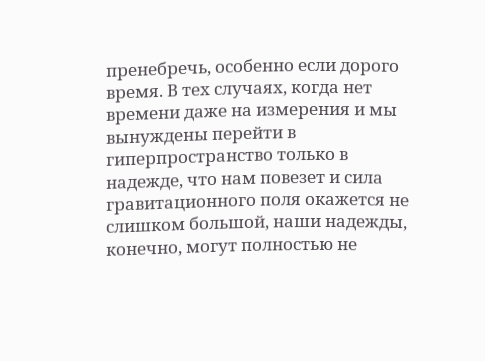пренебречь, особенно если дорого время. В тех случаях, когда нет времени даже на измерения и мы вынуждены перейти в гиперпространство только в надежде, что нам повезет и сила гравитационного поля окажется не слишком большой, наши надежды, конечно, могут полностью не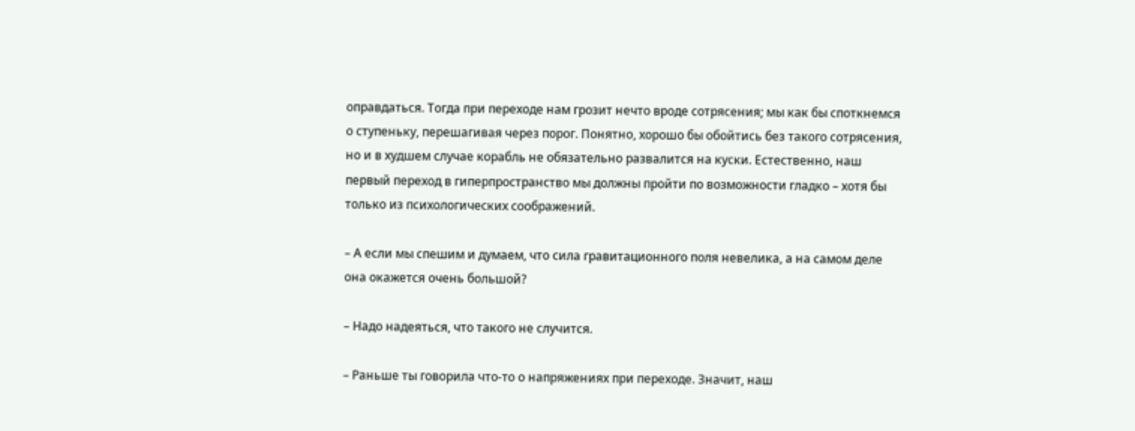оправдаться. Тогда при переходе нам грозит нечто вроде сотрясения; мы как бы споткнемся о ступеньку, перешагивая через порог. Понятно, хорошо бы обойтись без такого сотрясения, но и в худшем случае корабль не обязательно развалится на куски. Естественно, наш первый переход в гиперпространство мы должны пройти по возможности гладко – хотя бы только из психологических соображений.

– А если мы спешим и думаем, что сила гравитационного поля невелика, а на самом деле она окажется очень большой?

– Надо надеяться, что такого не случится.

– Раньше ты говорила что-то о напряжениях при переходе. Значит, наш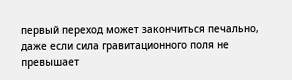первый переход может закончиться печально, даже если сила гравитационного поля не превышает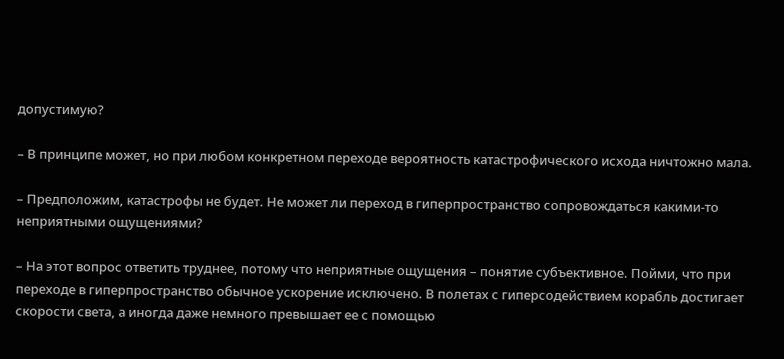допустимую?

– В принципе может, но при любом конкретном переходе вероятность катастрофического исхода ничтожно мала.

– Предположим, катастрофы не будет. Не может ли переход в гиперпространство сопровождаться какими-то неприятными ощущениями?

– На этот вопрос ответить труднее, потому что неприятные ощущения – понятие субъективное. Пойми, что при переходе в гиперпространство обычное ускорение исключено. В полетах с гиперсодействием корабль достигает скорости света, а иногда даже немного превышает ее с помощью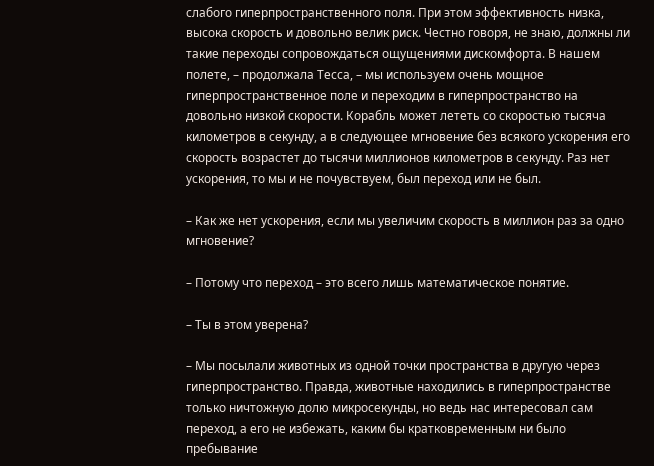слабого гиперпространственного поля. При этом эффективность низка, высока скорость и довольно велик риск. Честно говоря, не знаю, должны ли такие переходы сопровождаться ощущениями дискомфорта. В нашем полете, – продолжала Тесса, – мы используем очень мощное гиперпространственное поле и переходим в гиперпространство на довольно низкой скорости. Корабль может лететь со скоростью тысяча километров в секунду, а в следующее мгновение без всякого ускорения его скорость возрастет до тысячи миллионов километров в секунду. Раз нет ускорения, то мы и не почувствуем, был переход или не был.

– Как же нет ускорения, если мы увеличим скорость в миллион раз за одно мгновение?

– Потому что переход – это всего лишь математическое понятие.

– Ты в этом уверена?

– Мы посылали животных из одной точки пространства в другую через гиперпространство. Правда, животные находились в гиперпространстве только ничтожную долю микросекунды, но ведь нас интересовал сам переход, а его не избежать, каким бы кратковременным ни было пребывание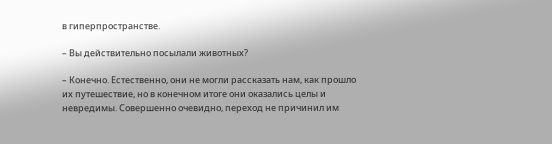в гиперпространстве.

– Вы действительно посылали животных?

– Конечно. Естественно, они не могли рассказать нам, как прошло их путешествие, но в конечном итоге они оказались целы и невредимы. Совершенно очевидно, переход не причинил им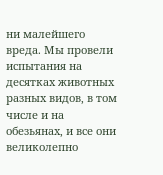ни малейшего вреда. Мы провели испытания на десятках животных разных видов, в том числе и на обезьянах, и все они великолепно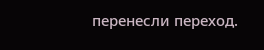перенесли переход.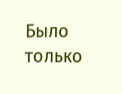Было только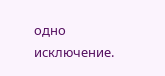одно исключение.